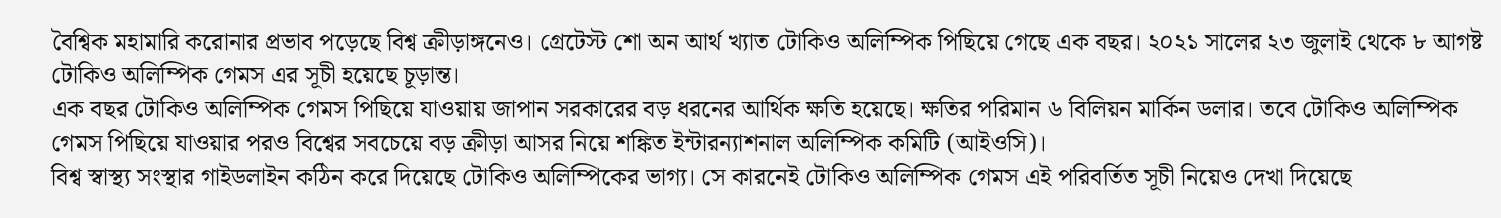বৈশ্বিক মহামারি করোনার প্রভাব পড়েছে বিশ্ব ক্রীড়াঙ্গনেও। গ্রেটেস্ট শো অন আর্থ খ্যাত টোকিও অলিম্পিক পিছিয়ে গেছে এক বছর। ২০২১ সালের ২৩ জুলাই থেকে ৮ আগষ্ট টোকিও অলিম্পিক গেমস এর সূচী হয়েছে চূড়ান্ত।
এক বছর টোকিও অলিম্পিক গেমস পিছিয়ে যাওয়ায় জাপান সরকারের বড় ধরনের আর্থিক ক্ষতি হয়েছে। ক্ষতির পরিমান ৬ বিলিয়ন মার্কিন ডলার। তবে টোকিও অলিম্পিক গেমস পিছিয়ে যাওয়ার পরও বিশ্বের সবচেয়ে বড় ক্রীড়া আসর নিয়ে শঙ্কিত ইন্টারন্যাশনাল অলিম্পিক কমিটি (আইওসি)।
বিশ্ব স্বাস্থ্য সংস্থার গাইডলাইন কঠিন করে দিয়েছে টোকিও অলিম্পিকের ভাগ্য। সে কারনেই টোকিও অলিম্পিক গেমস এই পরিবর্তিত সূচী নিয়েও দেখা দিয়েছে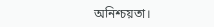অনিশ্চয়তা।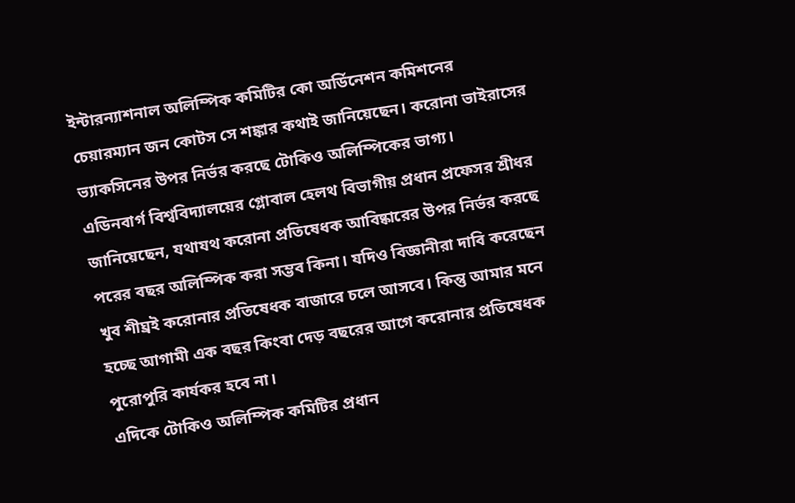ইন্টারন্যাশনাল অলিম্পিক কমিটির কো অর্ডিনেশন কমিশনের চেয়ারম্যান জন কোটস সে শঙ্কার কথাই জানিয়েছেন। করোনা ভাইরাসের ভ্যাকসিনের উপর নির্ভর করছে টোকিও অলিম্পিকের ভাগ্য।
এডিনবার্গ বিশ্ববিদ্যালয়ের গ্লোবাল হেলথ বিভাগীয় প্রধান প্রফেসর শ্রীধর জানিয়েছেন, যথাযথ করোনা প্রতিষেধক আবিষ্কারের উপর নির্ভর করছে পরের বছর অলিম্পিক করা সম্ভব কিনা। যদিও বিজ্ঞানীরা দাবি করেছেন খুব শীঘ্রই করোনার প্রতিষেধক বাজারে চলে আসবে। কিন্তু আমার মনে হচ্ছে আগামী এক বছর কিংবা দেড় বছরের আগে করোনার প্রতিষেধক পুরোপুরি কার্যকর হবে না।
এদিকে টোকিও অলিম্পিক কমিটির প্রধান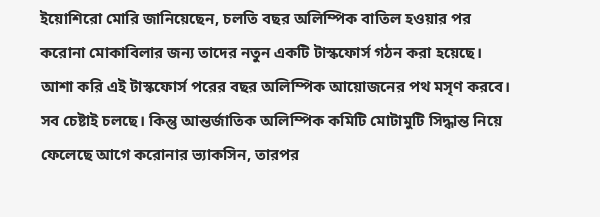ইয়োশিরো মোরি জানিয়েছেন, চলতি বছর অলিম্পিক বাতিল হওয়ার পর করোনা মোকাবিলার জন্য তাদের নতুন একটি টাস্কফোর্স গঠন করা হয়েছে। আশা করি এই টাস্কফোর্স পরের বছর অলিম্পিক আয়োজনের পথ মসৃণ করবে। সব চেষ্টাই চলছে। কিন্তু আন্তর্জাতিক অলিম্পিক কমিটি মোটামুটি সিদ্ধান্ত নিয়ে ফেলেছে আগে করোনার ভ্যাকসিন, তারপর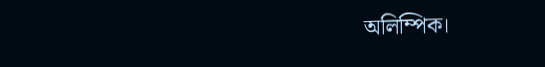অলিম্পিক।